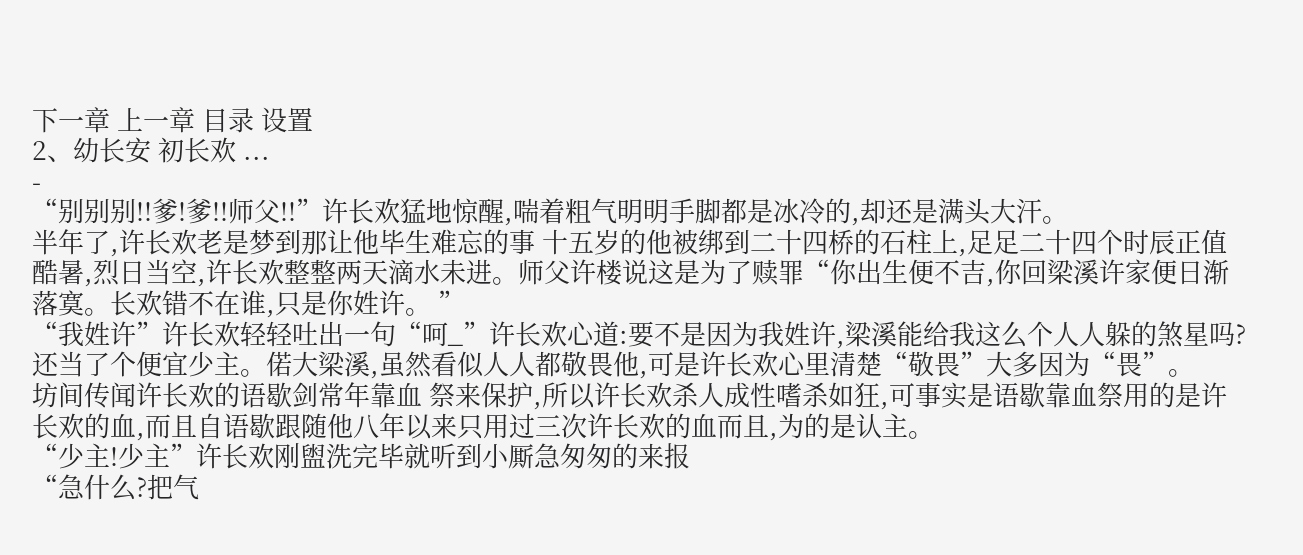下一章 上一章 目录 设置
2、幼长安 初长欢 ...
-
“别别别!!爹!爹!!师父!!”许长欢猛地惊醒,喘着粗气明明手脚都是冰冷的,却还是满头大汗。
半年了,许长欢老是梦到那让他毕生难忘的事 十五岁的他被绑到二十四桥的石柱上,足足二十四个时辰正值酷暑,烈日当空,许长欢整整两天滴水未进。师父许楼说这是为了赎罪“你出生便不吉,你回梁溪许家便日渐落寞。长欢错不在谁,只是你姓许。 ”
“我姓许”许长欢轻轻吐出一句“呵_”许长欢心道:要不是因为我姓许,梁溪能给我这么个人人躲的煞星吗?还当了个便宜少主。偌大梁溪,虽然看似人人都敬畏他,可是许长欢心里清楚“敬畏”大多因为“畏”。
坊间传闻许长欢的语歇剑常年靠血 祭来保护,所以许长欢杀人成性嗜杀如狂,可事实是语歇靠血祭用的是许长欢的血,而且自语歇跟随他八年以来只用过三次许长欢的血而且,为的是认主。
“少主!少主”许长欢刚盥洗完毕就听到小厮急匆匆的来报
“急什么?把气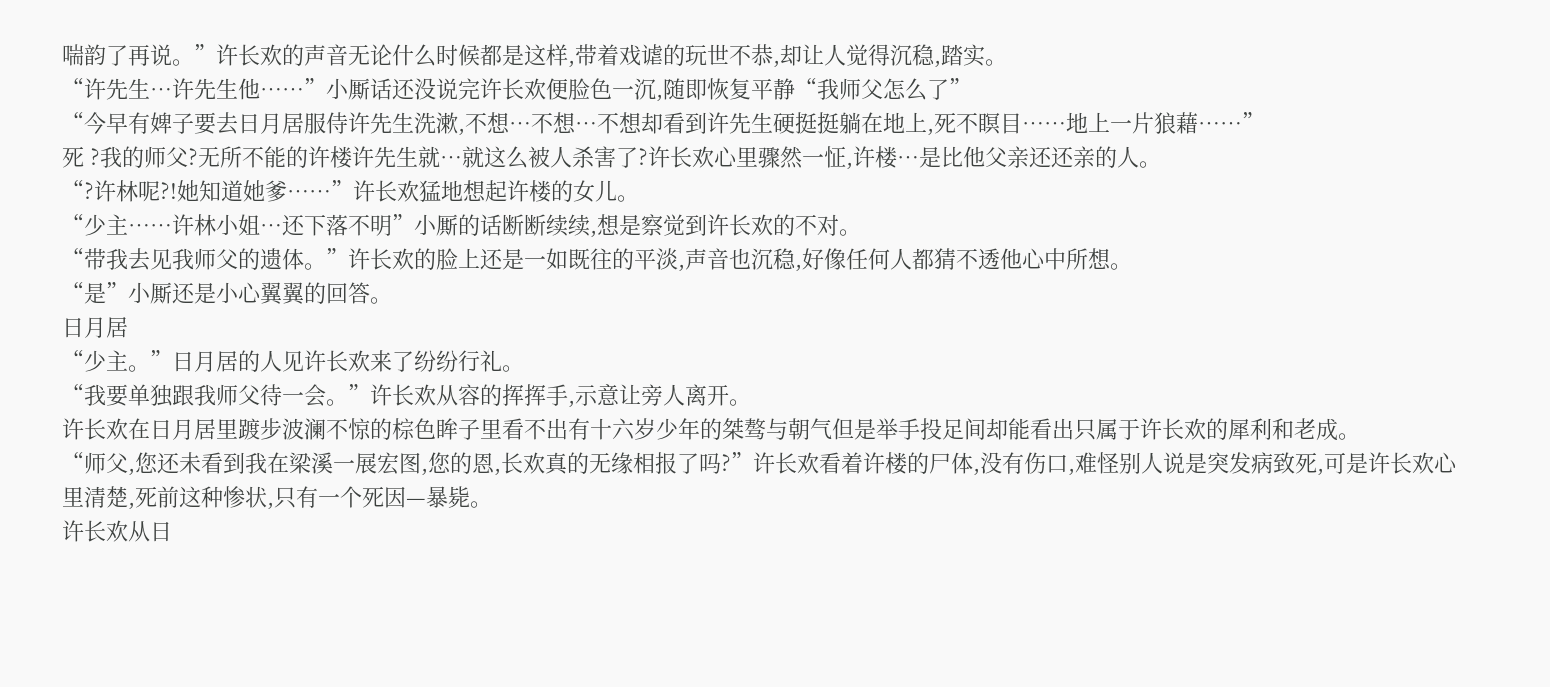喘韵了再说。”许长欢的声音无论什么时候都是这样,带着戏谑的玩世不恭,却让人觉得沉稳,踏实。
“许先生…许先生他……”小厮话还没说完许长欢便脸色一沉,随即恢复平静“我师父怎么了”
“今早有婢子要去日月居服侍许先生洗漱,不想…不想…不想却看到许先生硬挺挺躺在地上,死不瞑目……地上一片狼藉……”
死 ?我的师父?无所不能的许楼许先生就…就这么被人杀害了?许长欢心里骤然一怔,许楼…是比他父亲还还亲的人。
“?许林呢?!她知道她爹……”许长欢猛地想起许楼的女儿。
“少主……许林小姐…还下落不明”小厮的话断断续续,想是察觉到许长欢的不对。
“带我去见我师父的遗体。”许长欢的脸上还是一如既往的平淡,声音也沉稳,好像任何人都猜不透他心中所想。
“是”小厮还是小心翼翼的回答。
日月居
“少主。”日月居的人见许长欢来了纷纷行礼。
“我要单独跟我师父待一会。”许长欢从容的挥挥手,示意让旁人离开。
许长欢在日月居里踱步波澜不惊的棕色眸子里看不出有十六岁少年的桀骜与朝气但是举手投足间却能看出只属于许长欢的犀利和老成。
“师父,您还未看到我在梁溪一展宏图,您的恩,长欢真的无缘相报了吗?”许长欢看着许楼的尸体,没有伤口,难怪别人说是突发病致死,可是许长欢心里清楚,死前这种惨状,只有一个死因—暴毙。
许长欢从日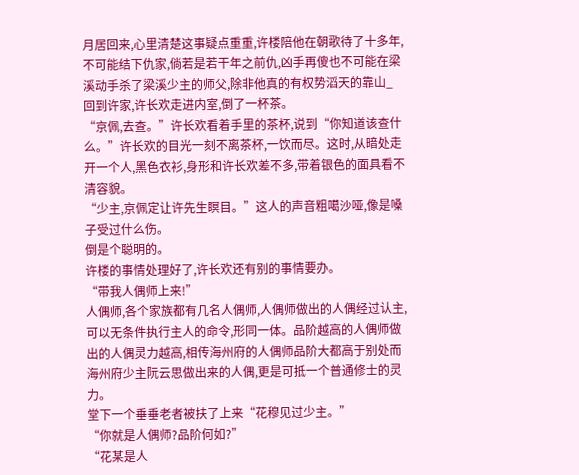月居回来,心里清楚这事疑点重重,许楼陪他在朝歌待了十多年,不可能结下仇家,倘若是若干年之前仇,凶手再傻也不可能在梁溪动手杀了梁溪少主的师父,除非他真的有权势滔天的靠山_
回到许家,许长欢走进内室,倒了一杯茶。
“京佩,去查。”许长欢看着手里的茶杯,说到“你知道该查什么。”许长欢的目光一刻不离茶杯,一饮而尽。这时,从暗处走开一个人,黑色衣衫,身形和许长欢差不多,带着银色的面具看不清容貌。
“少主,京佩定让许先生瞑目。”这人的声音粗噶沙哑,像是嗓子受过什么伤。
倒是个聪明的。
许楼的事情处理好了,许长欢还有别的事情要办。
“带我人偶师上来!”
人偶师,各个家族都有几名人偶师,人偶师做出的人偶经过认主,可以无条件执行主人的命令,形同一体。品阶越高的人偶师做出的人偶灵力越高,相传海州府的人偶师品阶大都高于别处而海州府少主阮云思做出来的人偶,更是可抵一个普通修士的灵力。
堂下一个垂垂老者被扶了上来“花穆见过少主。”
“你就是人偶师?品阶何如?”
“花某是人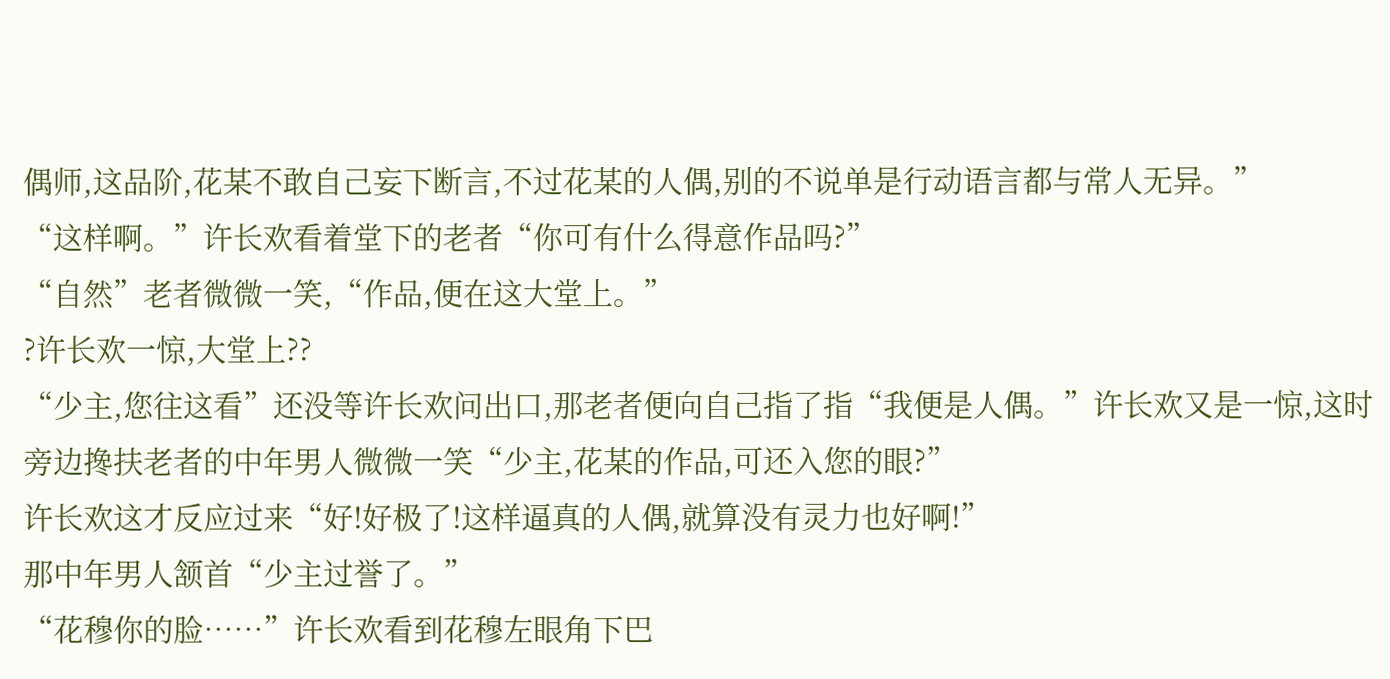偶师,这品阶,花某不敢自己妄下断言,不过花某的人偶,别的不说单是行动语言都与常人无异。”
“这样啊。”许长欢看着堂下的老者“你可有什么得意作品吗?”
“自然”老者微微一笑,“作品,便在这大堂上。”
?许长欢一惊,大堂上??
“少主,您往这看”还没等许长欢问出口,那老者便向自己指了指“我便是人偶。”许长欢又是一惊,这时旁边搀扶老者的中年男人微微一笑“少主,花某的作品,可还入您的眼?”
许长欢这才反应过来“好!好极了!这样逼真的人偶,就算没有灵力也好啊!”
那中年男人颔首“少主过誉了。”
“花穆你的脸……”许长欢看到花穆左眼角下巴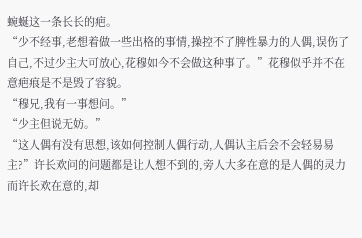蜿蜒这一条长长的疤。
“少不经事,老想着做一些出格的事情,操控不了脾性暴力的人偶,误伤了自己,不过少主大可放心,花穆如今不会做这种事了。”花穆似乎并不在意疤痕是不是毁了容貌。
“穆兄,我有一事想问。”
“少主但说无妨。”
“这人偶有没有思想,该如何控制人偶行动,人偶认主后会不会轻易易主?”许长欢问的问题都是让人想不到的,旁人大多在意的是人偶的灵力而许长欢在意的,却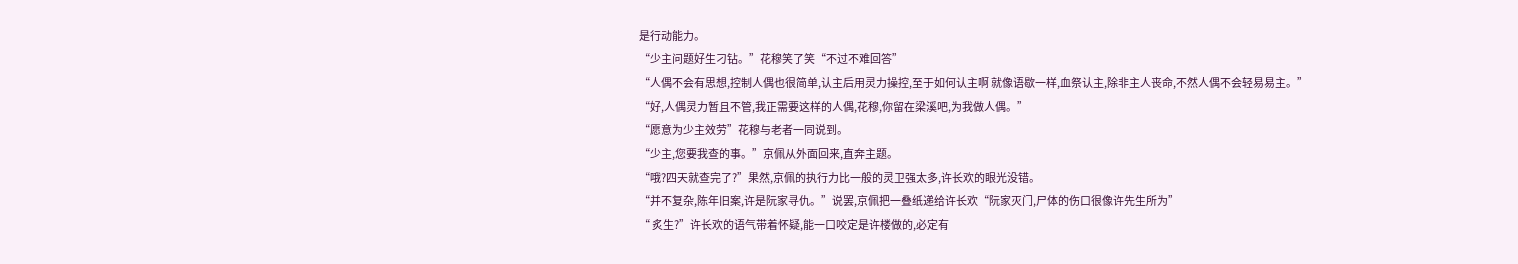是行动能力。
“少主问题好生刁钻。”花穆笑了笑“不过不难回答”
“人偶不会有思想,控制人偶也很简单,认主后用灵力操控,至于如何认主啊 就像语歇一样,血祭认主,除非主人丧命,不然人偶不会轻易易主。”
“好,人偶灵力暂且不管,我正需要这样的人偶,花穆,你留在梁溪吧,为我做人偶。”
“愿意为少主效劳”花穆与老者一同说到。
“少主,您要我查的事。”京佩从外面回来,直奔主题。
“哦?四天就查完了?”果然,京佩的执行力比一般的灵卫强太多,许长欢的眼光没错。
“并不复杂,陈年旧案,许是阮家寻仇。”说罢,京佩把一叠纸递给许长欢“阮家灭门,尸体的伤口很像许先生所为”
“ 炙生?”许长欢的语气带着怀疑,能一口咬定是许楼做的,必定有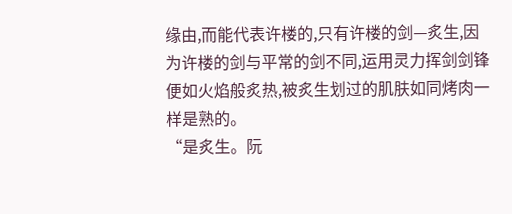缘由,而能代表许楼的,只有许楼的剑—炙生,因为许楼的剑与平常的剑不同,运用灵力挥剑剑锋便如火焰般炙热,被炙生划过的肌肤如同烤肉一样是熟的。
“是炙生。阮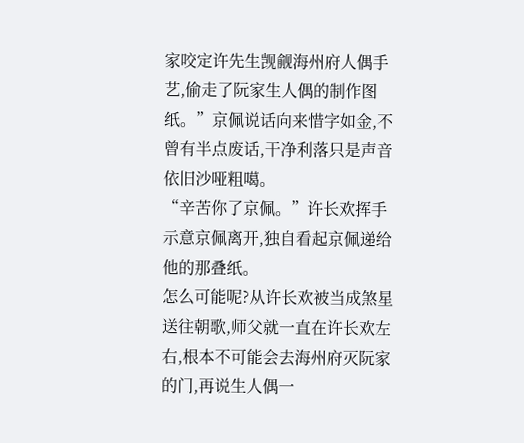家咬定许先生觊觎海州府人偶手艺,偷走了阮家生人偶的制作图纸。”京佩说话向来惜字如金,不曾有半点废话,干净利落只是声音依旧沙哑粗噶。
“辛苦你了京佩。”许长欢挥手示意京佩离开,独自看起京佩递给他的那叠纸。
怎么可能呢?从许长欢被当成煞星送往朝歌,师父就一直在许长欢左右,根本不可能会去海州府灭阮家的门,再说生人偶一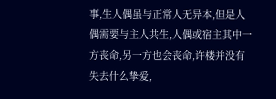事,生人偶虽与正常人无异本,但是人偶需要与主人共生,人偶或宿主其中一方丧命,另一方也会丧命,许楼并没有失去什么挚爱,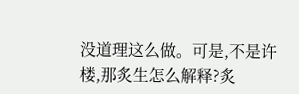没道理这么做。可是,不是许楼,那炙生怎么解释?炙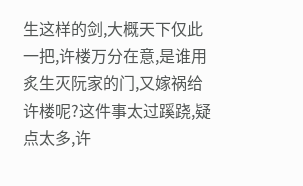生这样的剑,大概天下仅此一把,许楼万分在意,是谁用炙生灭阮家的门,又嫁祸给许楼呢?这件事太过蹊跷,疑点太多,许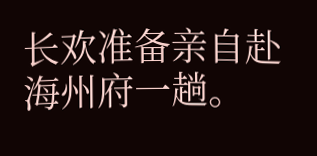长欢准备亲自赴海州府一趟。